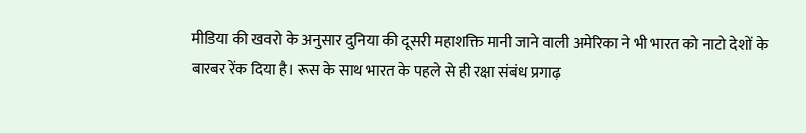मीडिया की खवरो के अनुसार दुनिया की दूसरी महाशक्ति मानी जाने वाली अमेरिका ने भी भारत को नाटो देशों के बारबर रेंक दिया है। रूस के साथ भारत के पहले से ही रक्षा संबंध प्रगाढ़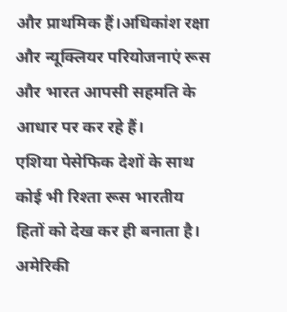और प्राथमिक हैं।अधिकांश रक्षा और न्यूक्लियर परियोजनाएं रूस और भारत आपसी सहमति के आधार पर कर रहे हैं।
एशिया पेसेफिक देशों के साथ कोई भी रिश्ता रूस भारतीय हितों को देख कर ही बनाता है। अमेरिकी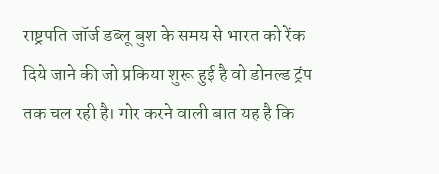राष्ट्रपति जॉर्ज डब्लू बुश के समय से भारत को रेंक दिये जाने की जो प्रकिया शुरू हुई है वो डोनल्ड ट्रंप तक चल रही है। गोर करने वाली बात यह है कि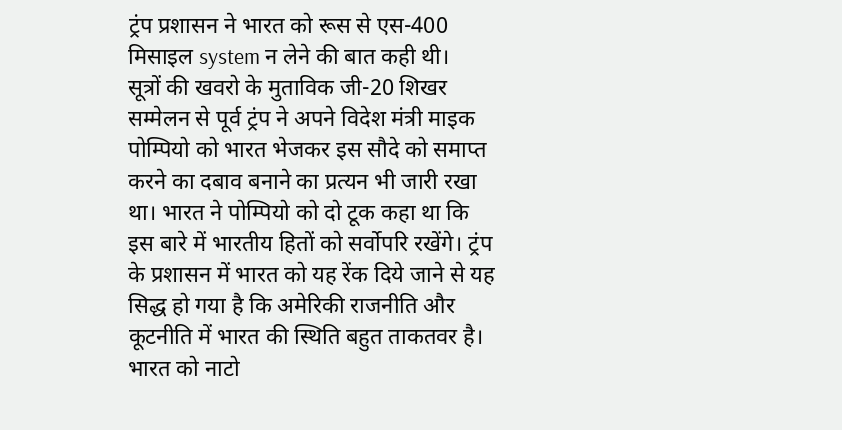ट्रंप प्रशासन ने भारत को रूस से एस-400 मिसाइल system न लेने की बात कही थी।
सूत्रों की खवरो के मुताविक जी-20 शिखर सम्मेलन से पूर्व ट्रंप ने अपने विदेश मंत्री माइक पोम्पियो को भारत भेजकर इस सौदे को समाप्त करने का दबाव बनाने का प्रत्यन भी जारी रखा था। भारत ने पोम्पियो को दो टूक कहा था कि इस बारे में भारतीय हितों को सर्वोपरि रखेंगे। ट्रंप के प्रशासन में भारत को यह रेंक दिये जाने से यह सिद्ध हो गया है कि अमेरिकी राजनीति और कूटनीति में भारत की स्थिति बहुत ताकतवर है।
भारत को नाटो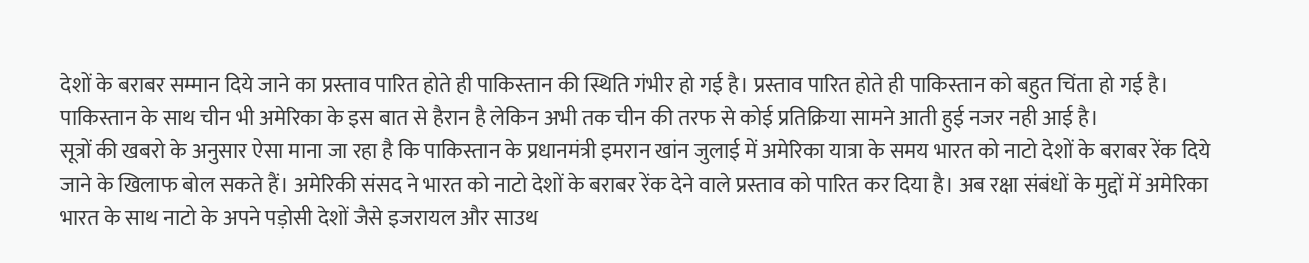देशों के बराबर सम्मान दिये जाने का प्रस्ताव पारित होते ही पाकिस्तान की स्थिति गंभीर हो गई है। प्रस्ताव पारित होते ही पाकिस्तान को बहुत चिंता हो गई है। पाकिस्तान के साथ चीन भी अमेरिका के इस बात से हैरान है लेकिन अभी तक चीन की तरफ से कोई प्रतिक्रिया सामने आती हुई नजर नही आई है।
सूत्रों की खबरो के अनुसार ऐसा माना जा रहा है कि पाकिस्तान के प्रधानमंत्री इमरान खांन जुलाई में अमेरिका यात्रा के समय भारत को नाटो देशों के बराबर रेंक दिये जाने के खिलाफ बोल सकते हैं। अमेरिकी संसद ने भारत को नाटो देशों के बराबर रेंक देने वाले प्रस्ताव को पारित कर दिया है। अब रक्षा संबंधों के मुद्दों में अमेरिका भारत के साथ नाटो के अपने पड़ोसी देशों जैसे इजरायल और साउथ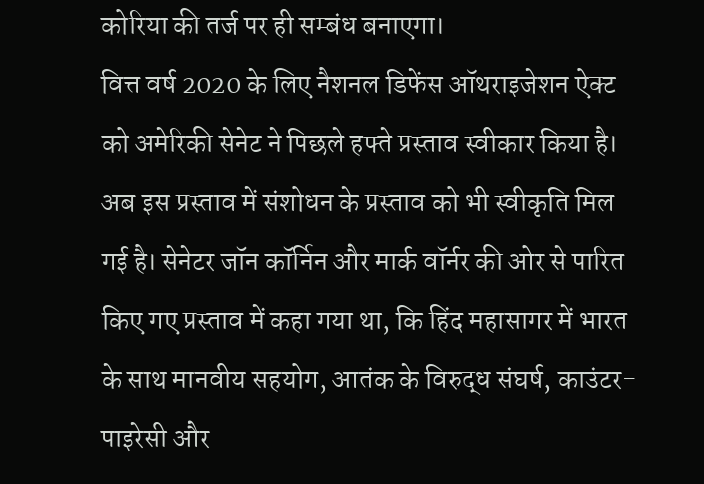कोरिया की तर्ज पर ही सम्बंध बनाएगा।
वित्त वर्ष 2020 के लिए नैशनल डिफेंस ऑथराइजेशन ऐक्ट को अमेरिकी सेनेट ने पिछले हफ्ते प्रस्ताव स्वीकार किया है। अब इस प्रस्ताव में संशोधन के प्रस्ताव को भी स्वीकृति मिल गई है। सेनेटर जॉन कॉर्निन और मार्क वॉर्नर की ओर से पारित किए गए प्रस्ताव में कहा गया था, कि हिंद महासागर में भारत के साथ मानवीय सहयोग, आतंक के विरुद्ध संघर्ष, काउंटर-पाइरेसी और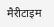मैरीटाइम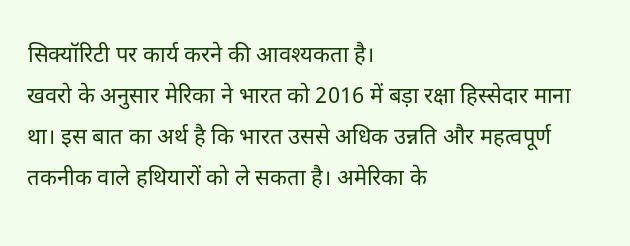सिक्यॉरिटी पर कार्य करने की आवश्यकता है।
खवरो के अनुसार मेरिका ने भारत को 2016 में बड़ा रक्षा हिस्सेदार माना था। इस बात का अर्थ है कि भारत उससे अधिक उन्नति और महत्वपूर्ण तकनीक वाले हथियारों को ले सकता है। अमेरिका के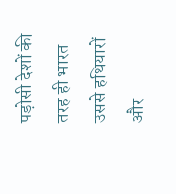पड़ोसी देशों की तरह ही भारत उससे हथियारों और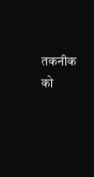तकनीक को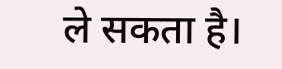ले सकता है।